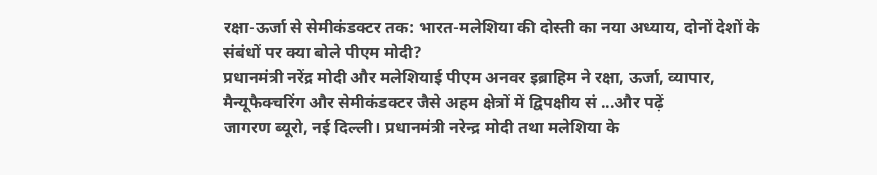रक्षा-ऊर्जा से सेमीकंडक्टर तक: भारत-मलेशिया की दोस्ती का नया अध्याय, दोनों देशों के संबंधों पर क्या बोले पीएम मोदी?
प्रधानमंत्री नरेंद्र मोदी और मलेशियाई पीएम अनवर इब्राहिम ने रक्षा, ऊर्जा, व्यापार, मैन्यूफैक्चरिंग और सेमीकंडक्टर जैसे अहम क्षेत्रों में द्विपक्षीय सं ...और पढ़ें
जागरण ब्यूरो, नई दिल्ली। प्रधानमंत्री नरेन्द्र मोदी तथा मलेशिया के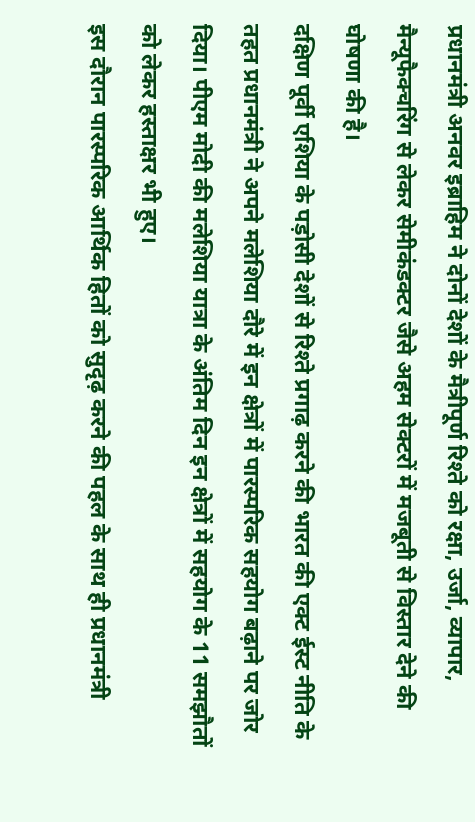प्रधानमंत्री अनवर इब्राहिम ने दोनों देशों के मैत्रीपूर्ण रिश्ते को रक्षा, उर्जा, व्यापार, मैन्यूफैक्चरिंग से लेकर सेमीकंडक्टर जैसे अहम सेक्टरों में मजबूती से विस्तार देने की घोषणा की है।
दक्षिण पूर्वी एशिया के पड़ोसी देशों से रिश्ते प्रगाढ़ करने की भारत की एक्ट ईस्ट नीति के तहत प्रधानमंत्री ने अपने मलेशिया दौरे में इन क्षेत्रों में पारस्परिक सहयोग बढ़ाने पर जोर दिया। पीएम मोदी की मलेशिया यात्रा के अंतिम दिन इन क्षेत्रों में सहयोग के 11 समझौतों को लेकर हस्ताक्षर भी हुए।
इस दौरान पारस्परिक आर्थिक हितों को सुदृढ़ करने की पहल के साथ ही प्रधानमंत्री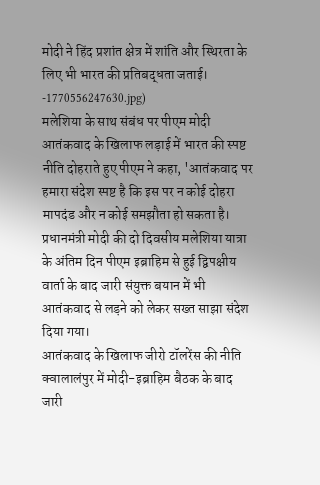मोदी ने हिंद प्रशांत क्षेत्र में शांति और स्थिरता के लिए भी भारत की प्रतिबद्धता जताई।
-1770556247630.jpg)
मलेशिया के साथ संबंध पर पीएम मोदी
आतंकवाद के खिलाफ लड़ाई में भारत की स्पष्ट नीति दोहराते हुए पीएम ने कहा, 'आतंकवाद पर हमारा संदेश स्पष्ट है कि इस पर न कोई दोहरा मापदंड और न कोई समझौता हो सकता है।
प्रधानमंत्री मोदी की दो दिवसीय मलेशिया यात्रा के अंतिम दिन पीएम इब्राहिम से हुई द्विपक्षीय वार्ता के बाद जारी संयुक्त बयान में भी आतंकवाद से लड़ने को लेकर सख्त साझा संदेश दिया गया।
आतंकवाद के खिलाफ जीरो टॉलरेंस की नीति
क्वालालंपुर में मोदी-इब्राहिम बैठक के बाद जारी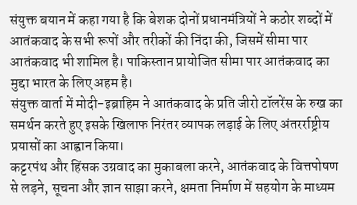संयुक्त बयान में कहा गया है कि बेशक दोनों प्रधानमंत्रियों ने कठोर शब्दों में आतंकवाद के सभी रूपों और तरीकों की निंदा की, जिसमें सीमा पार आतंकवाद भी शामिल है। पाकिस्तान प्रायोजित सीमा पार आतंकवाद का मुद्दा भारत के लिए अहम है।
संयुक्त वार्ता में मोदी-इब्राहिम ने आतंकवाद के प्रति जीरो टॉलरेंस के रुख का समर्थन करते हुए इसके खिलाफ निरंतर व्यापक लड़ाई के लिए अंतरर्राष्ट्रीय प्रयासों का आह्वान किया।
कट्टरपंथ और हिंसक उग्रवाद का मुकाबला करने, आतंकवाद के वित्तपोषण से लड़ने, सूचना और ज्ञान साझा करने, क्षमता निर्माण में सहयोग के माध्यम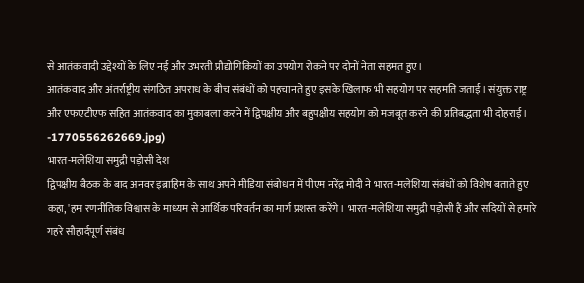से आतंकवादी उद्देश्यों के लिए नई और उभरती प्रौद्योगिकियों का उपयोग रोकने पर दोनों नेता सहमत हुए।
आतंकवाद और अंतर्राष्ट्रीय संगठित अपराध के बीच संबंधों को पहचानते हुए इसके खिलाफ भी सहयोग पर सहमति जताई। संयुक्त राष्ट्र और एफएटीएफ सहित आतंकवाद का मुकाबला करने में द्विपक्षीय और बहुपक्षीय सहयोग को मजबूत करने की प्रतिबद्धता भी दोहराई।
-1770556262669.jpg)
भारत-मलेशिया समुद्री पड़ोसी देश
द्विपक्षीय बैठक के बाद अनवर इब्राहिम के साथ अपने मीडिया संबोधन में पीएम नरेंद्र मोदी ने भारत-मलेशिया संबंधों को विशेष बताते हुए कहा, 'हम रणनीतिक विश्वास के माध्यम से आर्थिक परिवर्तन का मार्ग प्रशस्त करेंगे। भारत-मलेशिया समुद्री पड़ोसी हैं और सदियों से हमारे गहरे सौहार्दपूर्ण संबंध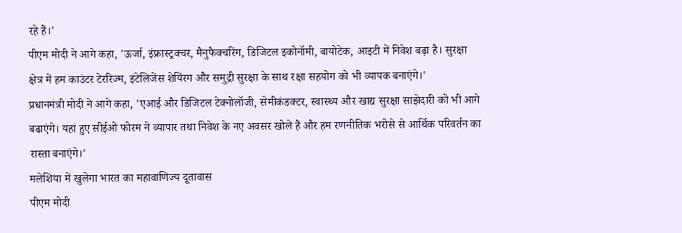रहे हैं।'
पीएम मोदी ने आगे कहा, 'ऊर्जा, इंफ्रास्ट्रक्चर, मैनुफैक्चरिंग, डिजिटल इकोनॉमी, बायोटेक, आइटी में निवेश बढ़ा है। सुरक्षा क्षेत्र में हम काउंटर टेररिज्म, इंटेलिजेंस शेयिंरग और समुद्री सुरक्षा के साथ रक्षा सहयोग को भी व्यापक बनाएंगे।'
प्रधानमंत्री मोदी ने आगे कहा, 'एआई और डिजिटल टेक्नोलॉजी, सेमीकंडक्टर, स्वास्थ्य और खाद्य सुरक्षा साझेदारी को भी आगे बढाएंगे। यहां हुए सीईओ फोरम ने व्यापार तथा निवेश के नए अवसर खोले हैं और हम रणनीतिक भरोसे से आर्थिक परिवर्तन का रास्ता बनाएंगे।'
मलेशिया में खुलेगा भारत का महावाणिज्य दूतावास
पीएम मोदी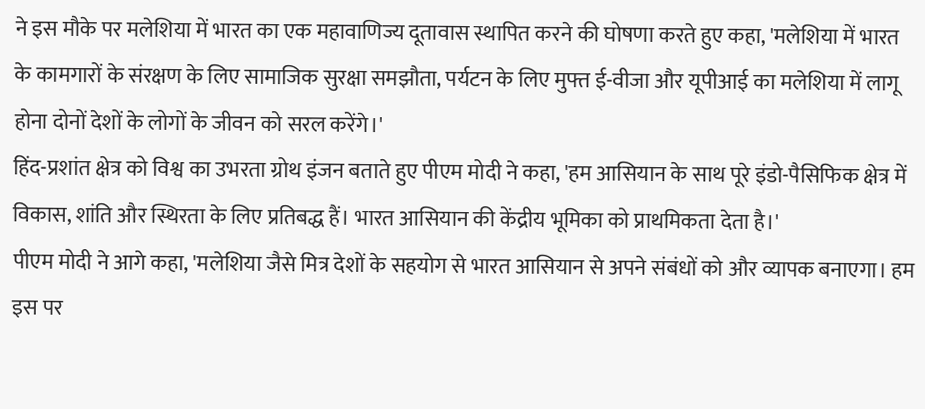ने इस मौके पर मलेशिया में भारत का एक महावाणिज्य दूतावास स्थापित करने की घोषणा करते हुए कहा, 'मलेशिया में भारत के कामगारों के संरक्षण के लिए सामाजिक सुरक्षा समझौता, पर्यटन के लिए मुफ्त ई-वीजा और यूपीआई का मलेशिया में लागू होना दोनों देशों के लोगों के जीवन को सरल करेंगे।'
हिंद-प्रशांत क्षेत्र को विश्व का उभरता ग्रोथ इंजन बताते हुए पीएम मोदी ने कहा, 'हम आसियान के साथ पूरे इंडो-पैसिफिक क्षेत्र में विकास, शांति और स्थिरता के लिए प्रतिबद्ध हैं। भारत आसियान की केंद्रीय भूमिका को प्राथमिकता देता है।'
पीएम मोदी ने आगे कहा, 'मलेशिया जैसे मित्र देशों के सहयोग से भारत आसियान से अपने संबंधों को और व्यापक बनाएगा। हम इस पर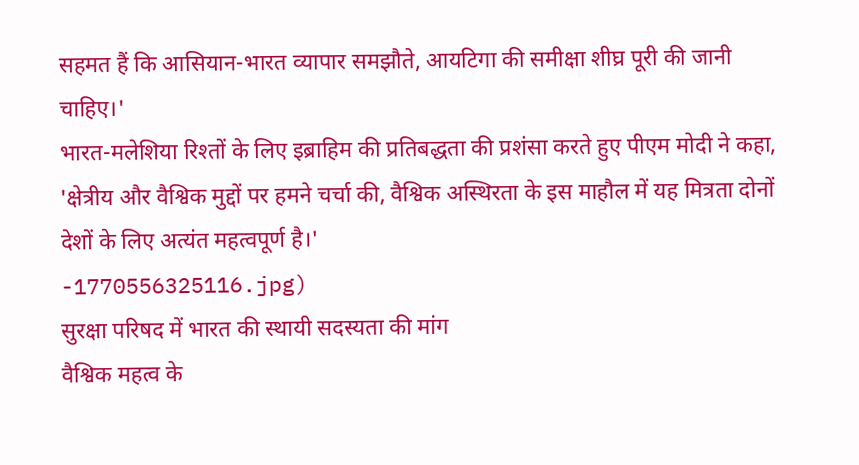सहमत हैं कि आसियान-भारत व्यापार समझौते, आयटिगा की समीक्षा शीघ्र पूरी की जानी चाहिए।'
भारत-मलेशिया रिश्तों के लिए इब्राहिम की प्रतिबद्धता की प्रशंसा करते हुए पीएम मोदी ने कहा, 'क्षेत्रीय और वैश्विक मुद्दों पर हमने चर्चा की, वैश्विक अस्थिरता के इस माहौल में यह मित्रता दोनों देशों के लिए अत्यंत महत्वपूर्ण है।'
-1770556325116.jpg)
सुरक्षा परिषद में भारत की स्थायी सदस्यता की मांग
वैश्विक महत्व के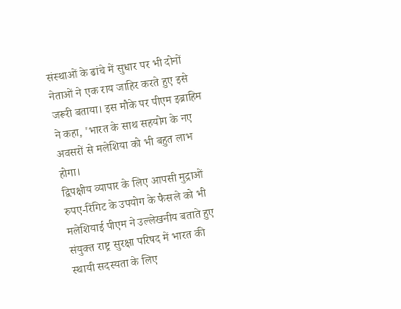संस्थाओं के ढांचे में सुधार पर भी दोनों नेताओं ने एक राय जाहिर करते हुए इसे जरूरी बताया। इस मौके पर पीएम इब्राहिम ने कहा, 'भारत के साथ सहयोग के नए अवसरों से मलेशिया को भी बहुत लाभ होगा।
द्विपक्षीय व्यापार के लिए आपसी मुद्राओं रुपए-रिंगिट के उपयोग के फैसले को भी मलेशियाई पीएम ने उल्लेखनीय बताते हुए संयुक्त राष्ट्र सुरक्षा परिषद में भारत की स्थायी सदस्यता के लिए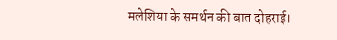मलेशिया के समर्थन की बात दोहराई।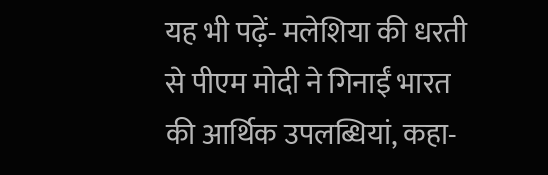यह भी पढ़ें- मलेशिया की धरती से पीएम मोदी ने गिनाईं भारत की आर्थिक उपलब्धियां, कहा-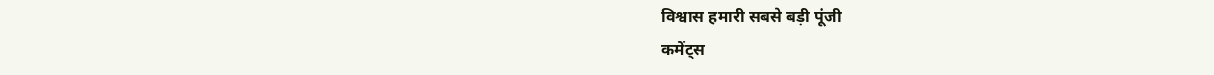विश्वास हमारी सबसे बड़ी पूंजी
कमेंट्स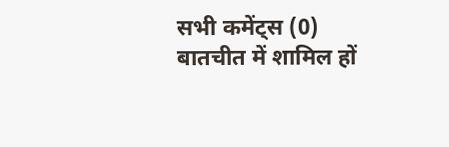सभी कमेंट्स (0)
बातचीत में शामिल हों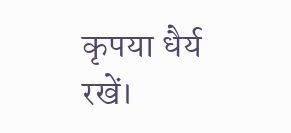कृपया धैर्य रखें।